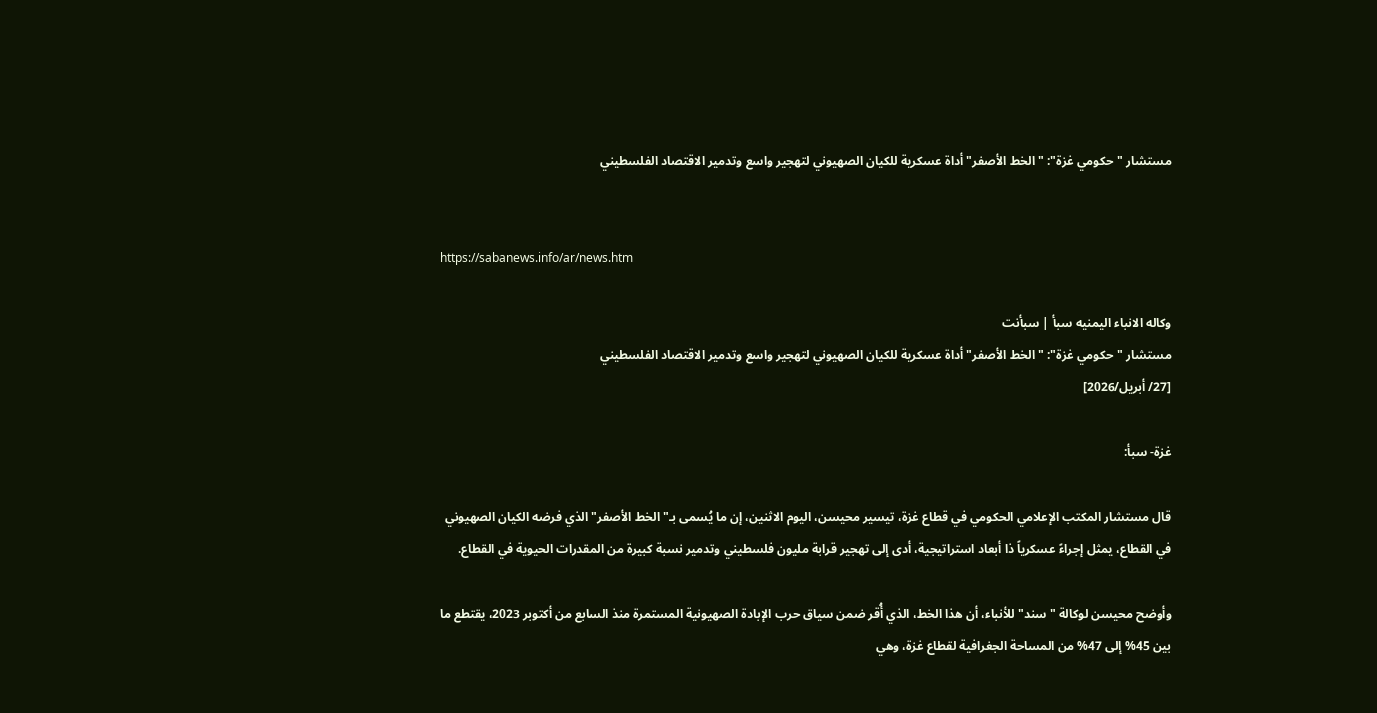مستشار "حكومي غزة": "الخط الأصفر" أداة عسكرية للكيان الصهيوني لتهجير واسع وتدمير الاقتصاد الفلسطيني


https://sabanews.info/ar/news.htm

وكاله الانباء اليمنيه سبأ | سبأنت
مستشار "حكومي غزة": "الخط الأصفر" أداة عسكرية للكيان الصهيوني لتهجير واسع وتدمير الاقتصاد الفلسطيني
[27/ أبريل/2026]

غزة- سبأ:

قال مستشار المكتب الإعلامي الحكومي في قطاع غزة، تيسير محيسن، اليوم الاثنين، إن ما يُسمى بـ"الخط الأصفر" الذي فرضه الكيان الصهيوني في القطاع، يمثل إجراءً عسكرياً ذا أبعاد استراتيجية، أدى إلى تهجير قرابة مليون فلسطيني وتدمير نسبة كبيرة من المقدرات الحيوية في القطاع.

وأوضح محيسن لوكالة "سند" للأنباء، أن هذا الخط، الذي أُقر ضمن سياق حرب الإبادة الصهيونية المستمرة منذ السابع من أكتوبر 2023، يقتطع ما بين 45% إلى 47% من المساحة الجغرافية لقطاع غزة، وهي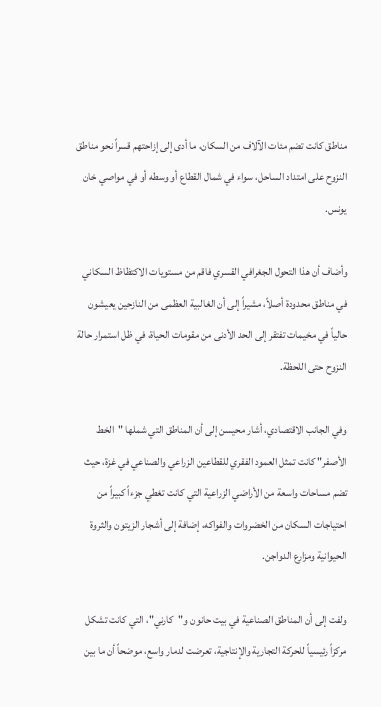مناطق كانت تضم مئات الآلاف من السكان، ما أدى إلى إزاحتهم قسراً نحو مناطق النزوح على امتداد الساحل، سواء في شمال القطاع أو وسطه أو في مواصي خان يونس.

وأضاف أن هذا التحول الجغرافي القسري فاقم من مستويات الاكتظاظ السكاني في مناطق محدودة أصلاً، مشيراً إلى أن الغالبية العظمى من النازحين يعيشون حالياً في مخيمات تفتقر إلى الحد الأدنى من مقومات الحياة، في ظل استمرار حالة النزوح حتى اللحظة.

وفي الجانب الاقتصادي، أشار محيسن إلى أن المناطق التي شملها "الخط الأصفر" كانت تمثل العمود الفقري للقطاعين الزراعي والصناعي في غزة، حيث تضم مساحات واسعة من الأراضي الزراعية التي كانت تغطي جزءاً كبيراً من احتياجات السكان من الخضروات والفواكه، إضافة إلى أشجار الزيتون والثروة الحيوانية ومزارع الدواجن.

ولفت إلى أن المناطق الصناعية في بيت حانون و"كارني"، التي كانت تشكل مركزاً رئيسياً للحركة التجارية والإنتاجية، تعرضت لدمار واسع، موضحاً أن ما بين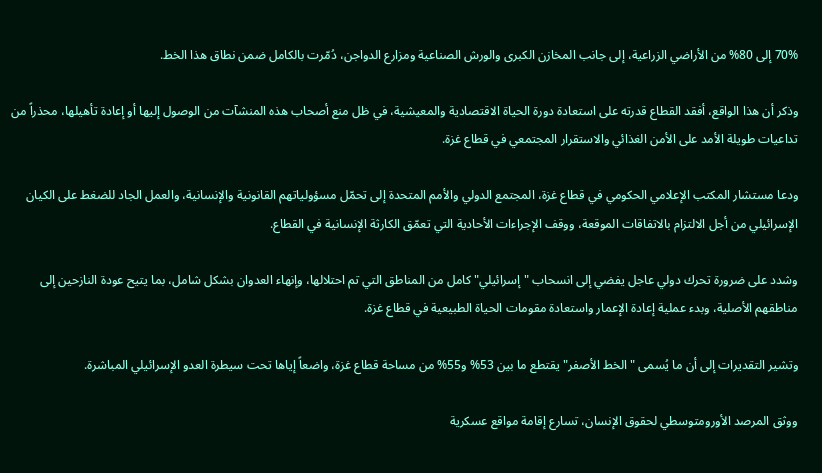70% إلى 80% من الأراضي الزراعية، إلى جانب المخازن الكبرى والورش الصناعية ومزارع الدواجن، دُمّرت بالكامل ضمن نطاق هذا الخط.

وذكر أن هذا الواقع، أفقد القطاع قدرته على استعادة دورة الحياة الاقتصادية والمعيشية، في ظل منع أصحاب هذه المنشآت من الوصول إليها أو إعادة تأهيلها، محذراً من تداعيات طويلة الأمد على الأمن الغذائي والاستقرار المجتمعي في قطاع غزة.

ودعا مستشار المكتب الإعلامي الحكومي في قطاع غزة، المجتمع الدولي والأمم المتحدة إلى تحمّل مسؤولياتهم القانونية والإنسانية، والعمل الجاد للضغط على الكيان الإسرائيلي من أجل الالتزام بالاتفاقات الموقعة، ووقف الإجراءات الأحادية التي تعمّق الكارثة الإنسانية في القطاع.

وشدد على ضرورة تحرك دولي عاجل يفضي إلى انسحاب "إسرائيلي" كامل من المناطق التي تم احتلالها، وإنهاء العدوان بشكل شامل، بما يتيح عودة النازحين إلى مناطقهم الأصلية، وبدء عملية إعادة الإعمار واستعادة مقومات الحياة الطبيعية في قطاع غزة.

وتشير التقديرات إلى أن ما يُسمى "الخط الأصفر" يقتطع ما بين 53% و55% من مساحة قطاع غزة، واضعاً إياها تحت سيطرة العدو الإسرائيلي المباشرة.

ووثق المرصد الأورومتوسطي لحقوق الإنسان، تسارع إقامة مواقع عسكرية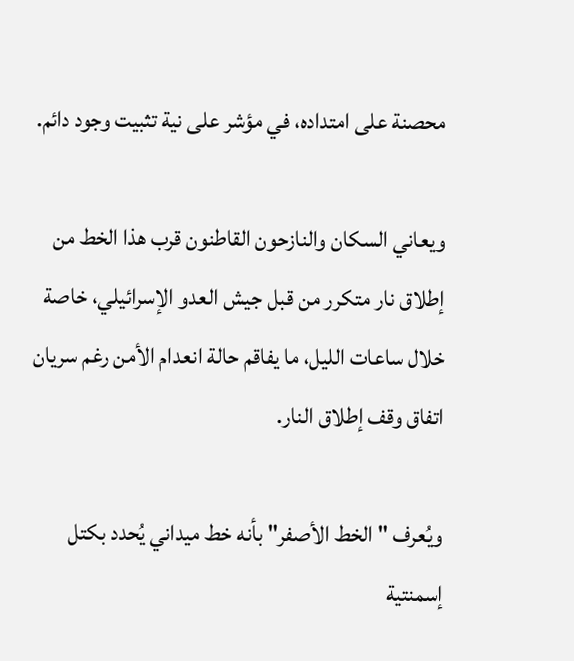محصنة على امتداده، في مؤشر على نية تثبيت وجود دائم.

ويعاني السكان والنازحون القاطنون قرب هذا الخط من إطلاق نار متكرر من قبل جيش العدو الإسرائيلي، خاصة خلال ساعات الليل، ما يفاقم حالة انعدام الأمن رغم سريان اتفاق وقف إطلاق النار.

ويُعرف "الخط الأصفر" بأنه خط ميداني يُحدد بكتل إسمنتية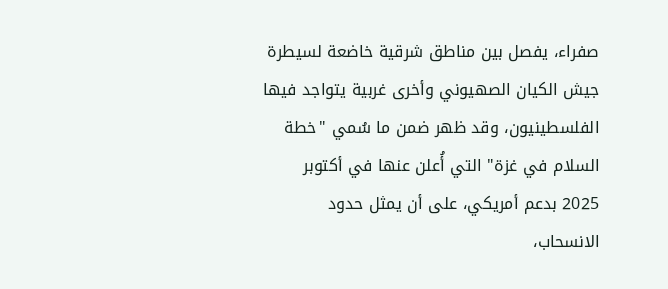صفراء، يفصل بين مناطق شرقية خاضعة لسيطرة جيش الكيان الصهيوني وأخرى غربية يتواجد فيها الفلسطينيون، وقد ظهر ضمن ما سُمي "خطة السلام في غزة" التي أُعلن عنها في أكتوبر 2025 بدعم أمريكي، على أن يمثل حدود الانسحاب،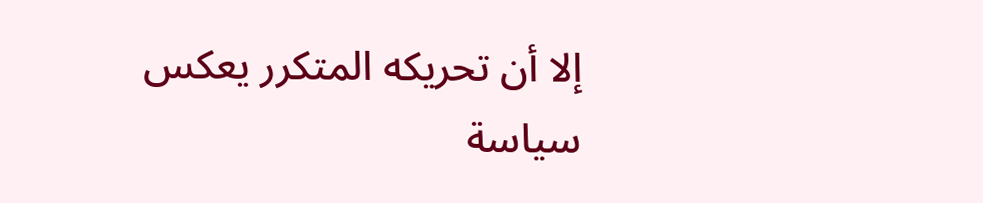إلا أن تحريكه المتكرر يعكس سياسة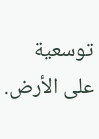توسعية على الأرض.